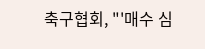축구협회, "'매수 심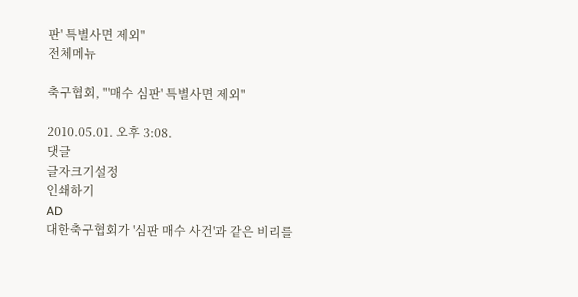판' 특별사면 제외"
전체메뉴

축구협회, "'매수 심판' 특별사면 제외"

2010.05.01. 오후 3:08.
댓글
글자크기설정
인쇄하기
AD
대한축구협회가 '심판 매수 사건'과 같은 비리를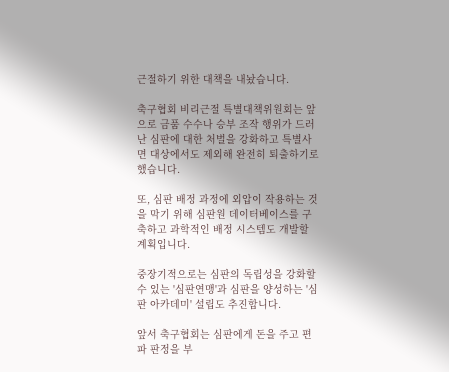근절하기 위한 대책을 내놨습니다.

축구협회 비리근절 특별대책위원회는 앞으로 금품 수수나 승부 조작 행위가 드러난 심판에 대한 처벌을 강화하고 특별사면 대상에서도 제외해 완전히 퇴출하기로 했습니다.

또, 심판 배정 과정에 외압이 작용하는 것을 막기 위해 심판원 데이터베이스를 구축하고 과학적인 배정 시스템도 개발할 계획입니다.

중장기적으로는 심판의 독립성을 강화할 수 있는 '심판연맹'과 심판을 양성하는 '심판 아카데미' 설립도 추진합니다.

앞서 축구협회는 심판에게 돈을 주고 편파 판정을 부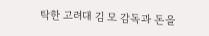탁한 고려대 김 모 감독과 돈을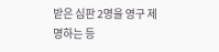받은 심판 2명을 영구 제명하는 등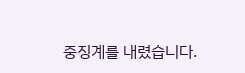중징계를 내렸습니다.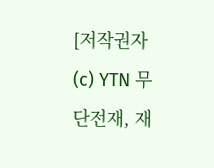[저작권자(c) YTN 무단전재, 재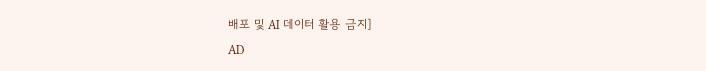배포 및 AI 데이터 활용 금지]
AD